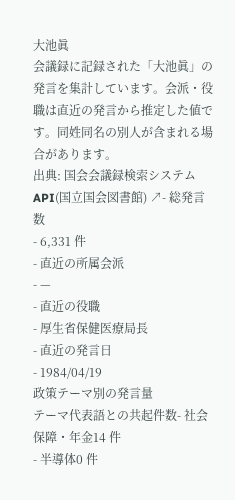大池眞
会議録に記録された「大池眞」の発言を集計しています。会派・役職は直近の発言から推定した値です。同姓同名の別人が含まれる場合があります。
出典: 国会会議録検索システム API(国立国会図書館) ↗- 総発言数
- 6,331 件
- 直近の所属会派
- —
- 直近の役職
- 厚生省保健医療局長
- 直近の発言日
- 1984/04/19
政策テーマ別の発言量
テーマ代表語との共起件数- 社会保障・年金14 件
- 半導体0 件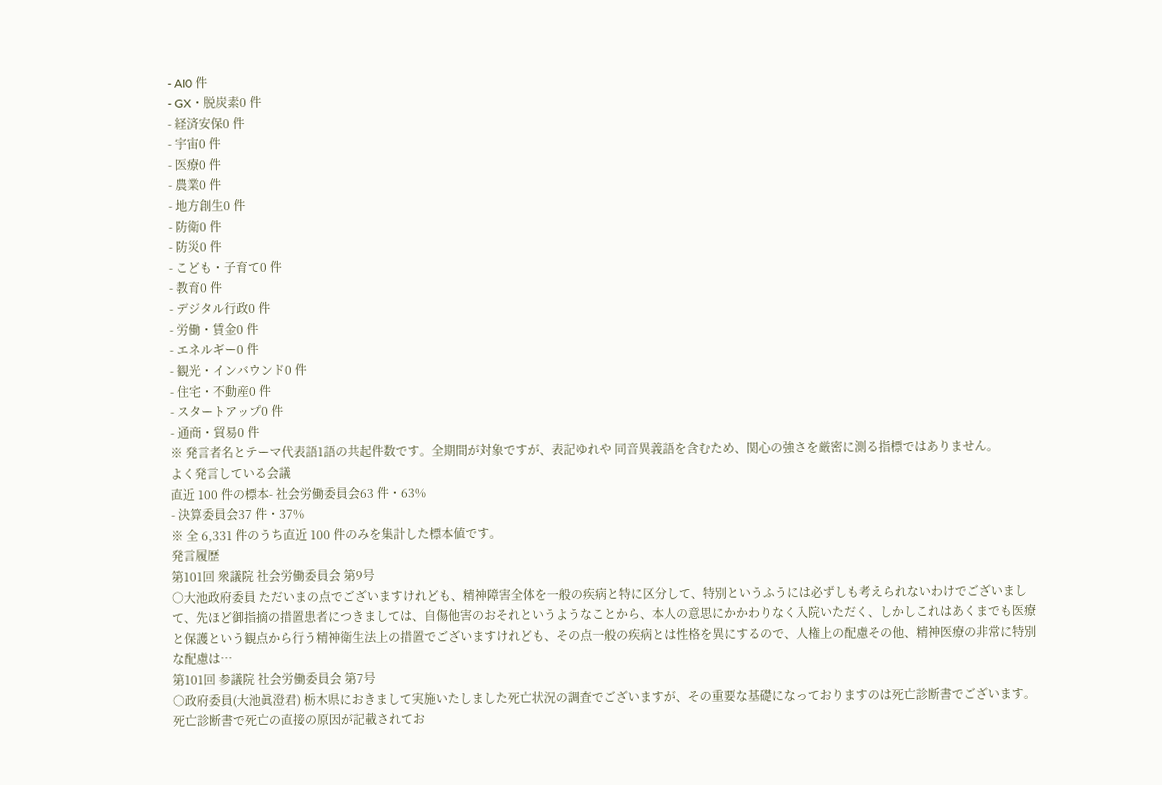- AI0 件
- GX・脱炭素0 件
- 経済安保0 件
- 宇宙0 件
- 医療0 件
- 農業0 件
- 地方創生0 件
- 防衛0 件
- 防災0 件
- こども・子育て0 件
- 教育0 件
- デジタル行政0 件
- 労働・賃金0 件
- エネルギー0 件
- 観光・インバウンド0 件
- 住宅・不動産0 件
- スタートアップ0 件
- 通商・貿易0 件
※ 発言者名とテーマ代表語1語の共起件数です。全期間が対象ですが、表記ゆれや 同音異義語を含むため、関心の強さを厳密に測る指標ではありません。
よく発言している会議
直近 100 件の標本- 社会労働委員会63 件・63%
- 決算委員会37 件・37%
※ 全 6,331 件のうち直近 100 件のみを集計した標本値です。
発言履歴
第101回 衆議院 社会労働委員会 第9号
○大池政府委員 ただいまの点でございますけれども、精神障害全体を一般の疾病と特に区分して、特別というふうには必ずしも考えられないわけでございまして、先ほど御指摘の措置患者につきましては、自傷他害のおそれというようなことから、本人の意思にかかわりなく入院いただく、しかしこれはあくまでも医療と保護という観点から行う精神衛生法上の措置でございますけれども、その点一般の疾病とは性格を異にするので、人権上の配慮その他、精神医療の非常に特別な配慮は…
第101回 参議院 社会労働委員会 第7号
○政府委員(大池眞澄君) 栃木県におきまして実施いたしました死亡状況の調査でございますが、その重要な基礎になっておりますのは死亡診断書でございます。死亡診断書で死亡の直接の原因が記載されてお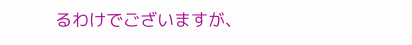るわけでございますが、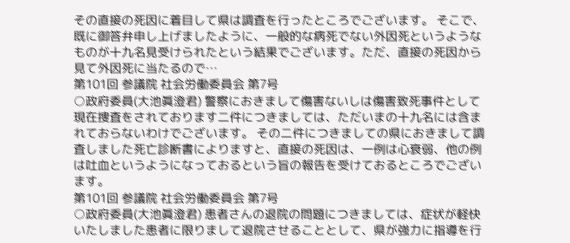その直接の死因に着目して県は調査を行ったところでございます。 そこで、既に御答弁申し上げましたように、一般的な病死でない外因死というようなものが十九名見受けられたという結果でございます。ただ、直接の死因から見て外因死に当たるので…
第101回 参議院 社会労働委員会 第7号
○政府委員(大池眞澄君) 警察におきまして傷害ないしは傷害致死事件として現在捜査をされております二件につきましては、ただいまの十九名には含まれておらないわけでございます。 その二件につきましての県におきまして調査しました死亡診断書によりますと、直接の死因は、一例は心衰弱、他の例は吐血というようになっておるという旨の報告を受けておるところでございます。
第101回 参議院 社会労働委員会 第7号
○政府委員(大池眞澄君) 患者さんの退院の問題につきましては、症状が軽快いたしました患者に限りまして退院させることとして、県が強力に指導を行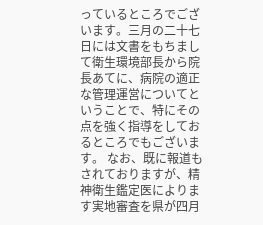っているところでございます。三月の二十七日には文書をもちまして衛生環境部長から院長あてに、病院の適正な管理運営についてということで、特にその点を強く指導をしておるところでもございます。 なお、既に報道もされておりますが、精神衛生鑑定医によります実地審査を県が四月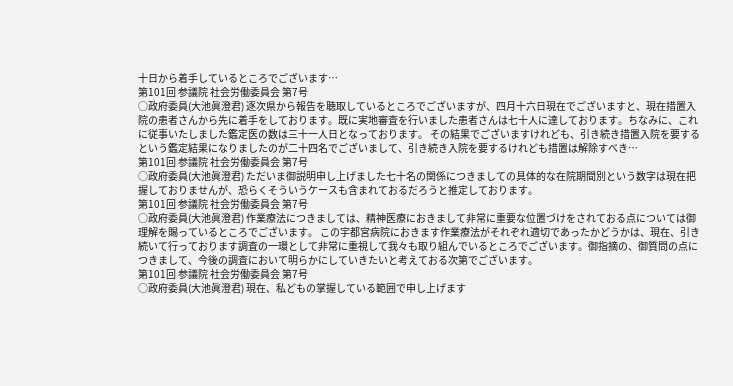十日から着手しているところでございます…
第101回 参議院 社会労働委員会 第7号
○政府委員(大池眞澄君) 逐次県から報告を聴取しているところでございますが、四月十六日現在でございますと、現在措置入院の患者さんから先に着手をしております。既に実地審査を行いました患者さんは七十人に達しております。ちなみに、これに従事いたしました鑑定医の数は三十一人日となっております。 その結果でございますけれども、引き続き措置入院を要するという鑑定結果になりましたのが二十四名でございまして、引き続き入院を要するけれども措置は解除すべき…
第101回 参議院 社会労働委員会 第7号
○政府委員(大池眞澄君) ただいま御説明申し上げました七十名の関係につきましての具体的な在院期間別という数字は現在把握しておりませんが、恐らくそういうケースも含まれておるだろうと推定しております。
第101回 参議院 社会労働委員会 第7号
○政府委員(大池眞澄君) 作業療法につきましては、精神医療におきまして非常に重要な位置づけをされておる点については御理解を賜っているところでございます。 この宇都宮病院におきます作業療法がそれぞれ適切であったかどうかは、現在、引き続いて行っております調査の一環として非常に重視して我々も取り組んでいるところでございます。御指摘の、御質問の点につきまして、今後の調査において明らかにしていきたいと考えておる次第でございます。
第101回 参議院 社会労働委員会 第7号
○政府委員(大池眞澄君) 現在、私どもの掌握している範囲で申し上げます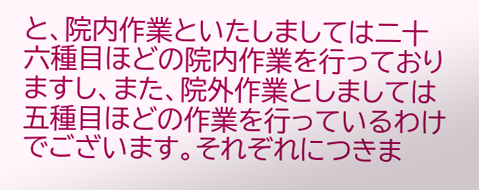と、院内作業といたしましては二十六種目ほどの院内作業を行っておりますし、また、院外作業としましては五種目ほどの作業を行っているわけでございます。それぞれにつきま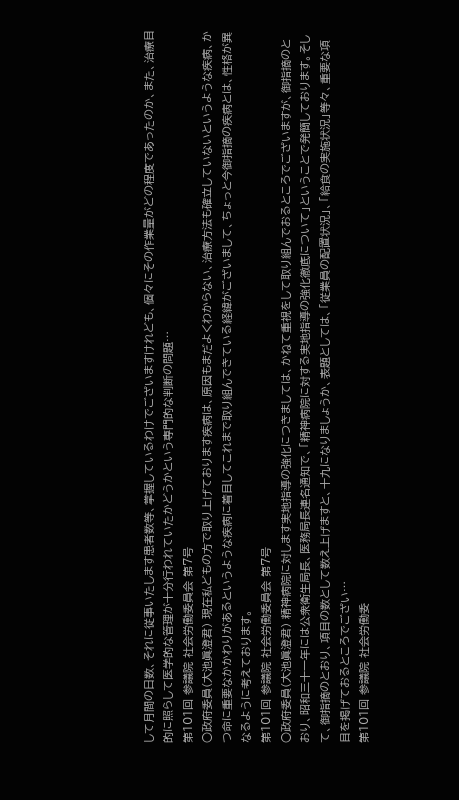して月間の日数、それに従事いたします患者数等、掌握しているわけでございますけれども、個々にその作業量がどの程度であったのか、また、治療目的に照らして医学的な管理が十分行われていたかどうかという専門的な判断の問題…
第101回 参議院 社会労働委員会 第7号
○政府委員(大池眞澄君) 現在私どもの方で取り上げております疾病は、原因もまだよくわからない、治療方法も確立していないというような疾病、かつ命に重要なかかわりがあるというような疾病に着目してこれまで取り組んできている経緯がございまして、ちょっと今御指摘の疾病とは、性格が異なるように考えております。
第101回 参議院 社会労働委員会 第7号
○政府委員(大池眞澄君) 精神病院に対します実地指導の強化につきましては、かねて重視をして取り組んでおるところでございますが、御指摘のとおり、昭和三十一年には公衆衛生局長、医務局長連名通知で、「精神病院に対する実地指導の強化徹底について」ということで発簡しております。そして、御指摘のとおり、項目の数として数え上げますと、十九になりましょうか、表題としては、「従業員の配置状況」、「給食の実施状況」等々、重要な項目を掲げておるところでござい…
第101回 参議院 社会労働委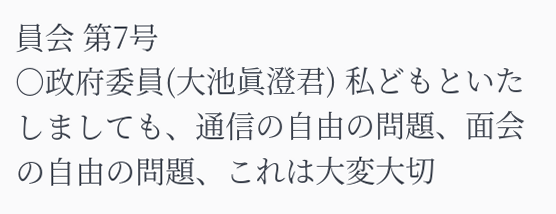員会 第7号
○政府委員(大池眞澄君) 私どもといたしましても、通信の自由の問題、面会の自由の問題、これは大変大切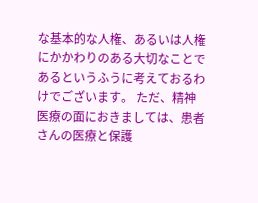な基本的な人権、あるいは人権にかかわりのある大切なことであるというふうに考えておるわけでございます。 ただ、精神医療の面におきましては、患者さんの医療と保護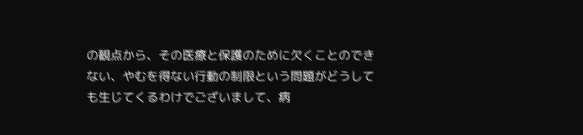の観点から、その医療と保護のために欠くことのできない、やむを得ない行動の制限という問題がどうしても生じてくるわけでございまして、病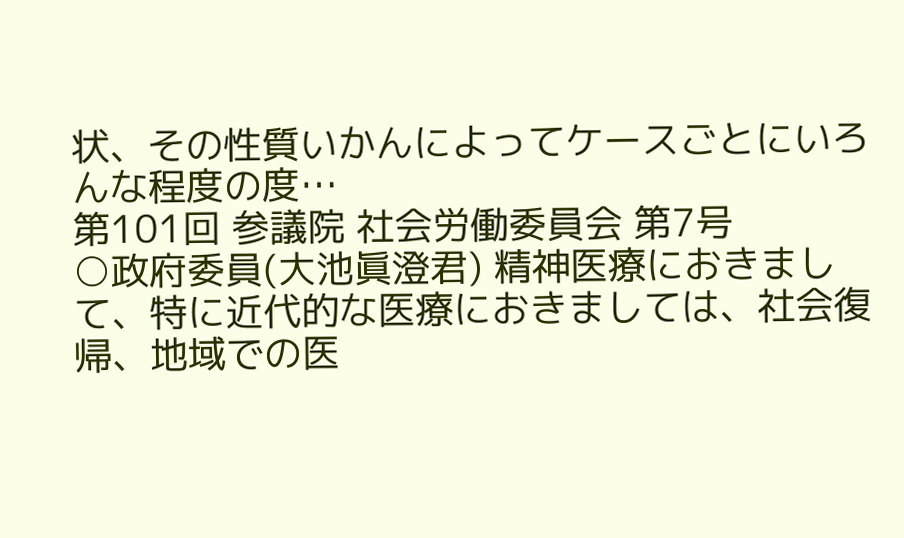状、その性質いかんによってケースごとにいろんな程度の度…
第101回 参議院 社会労働委員会 第7号
○政府委員(大池眞澄君) 精神医療におきまして、特に近代的な医療におきましては、社会復帰、地域での医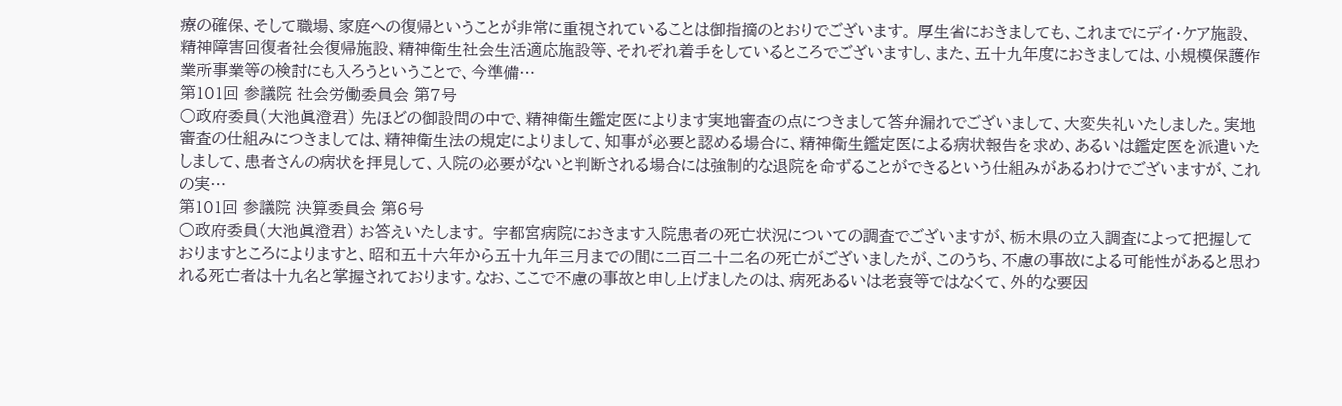療の確保、そして職場、家庭への復帰ということが非常に重視されていることは御指摘のとおりでございます。 厚生省におきましても、これまでにデイ・ケア施設、精神障害回復者社会復帰施設、精神衛生社会生活適応施設等、それぞれ着手をしているところでございますし、また、五十九年度におきましては、小規模保護作業所事業等の検討にも入ろうということで、今準備…
第101回 参議院 社会労働委員会 第7号
○政府委員(大池眞澄君) 先ほどの御設問の中で、精神衛生鑑定医によります実地審査の点につきまして答弁漏れでございまして、大変失礼いたしました。実地審査の仕組みにつきましては、精神衛生法の規定によりまして、知事が必要と認める場合に、精神衛生鑑定医による病状報告を求め、あるいは鑑定医を派遣いたしまして、患者さんの病状を拝見して、入院の必要がないと判断される場合には強制的な退院を命ずることができるという仕組みがあるわけでございますが、これの実…
第101回 参議院 決算委員会 第6号
○政府委員(大池眞澄君) お答えいたします。 宇都宮病院におきます入院患者の死亡状況についての調査でございますが、栃木県の立入調査によって把握しておりますところによりますと、昭和五十六年から五十九年三月までの間に二百二十二名の死亡がございましたが、このうち、不慮の事故による可能性があると思われる死亡者は十九名と掌握されております。なお、ここで不慮の事故と申し上げましたのは、病死あるいは老衰等ではなくて、外的な要因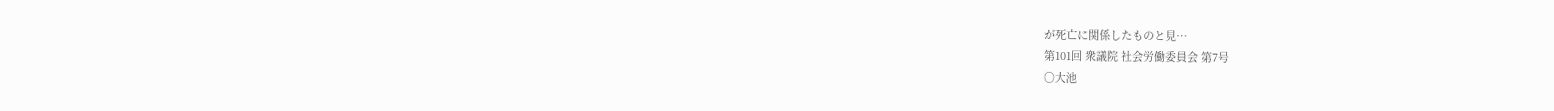が死亡に関係したものと見…
第101回 衆議院 社会労働委員会 第7号
○大池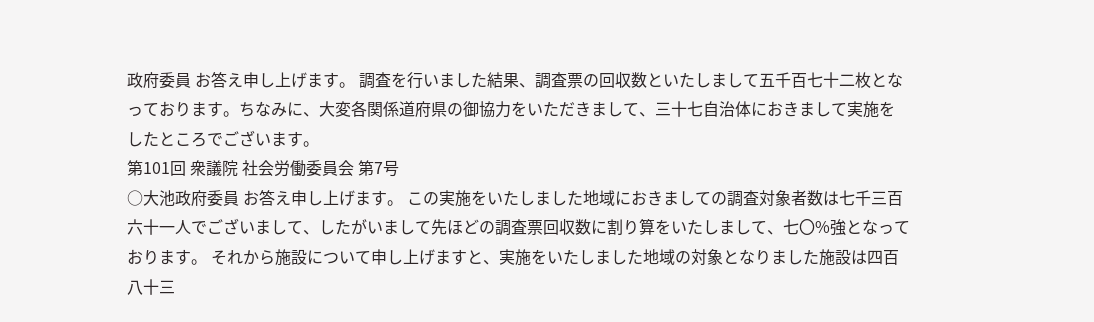政府委員 お答え申し上げます。 調査を行いました結果、調査票の回収数といたしまして五千百七十二枚となっております。ちなみに、大変各関係道府県の御協力をいただきまして、三十七自治体におきまして実施をしたところでございます。
第101回 衆議院 社会労働委員会 第7号
○大池政府委員 お答え申し上げます。 この実施をいたしました地域におきましての調査対象者数は七千三百六十一人でございまして、したがいまして先ほどの調査票回収数に割り算をいたしまして、七〇%強となっております。 それから施設について申し上げますと、実施をいたしました地域の対象となりました施設は四百八十三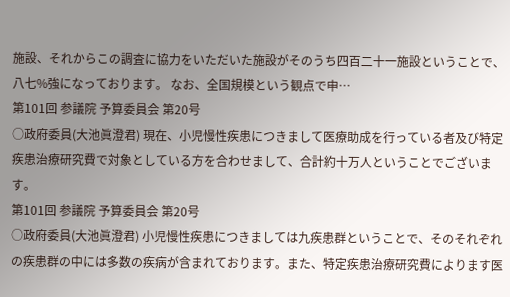施設、それからこの調査に協力をいただいた施設がそのうち四百二十一施設ということで、八七%強になっております。 なお、全国規模という観点で申…
第101回 参議院 予算委員会 第20号
○政府委員(大池眞澄君) 現在、小児慢性疾患につきまして医療助成を行っている者及び特定疾患治療研究費で対象としている方を合わせまして、合計約十万人ということでございます。
第101回 参議院 予算委員会 第20号
○政府委員(大池眞澄君) 小児慢性疾患につきましては九疾患群ということで、そのそれぞれの疾患群の中には多数の疾病が含まれております。また、特定疾患治療研究費によります医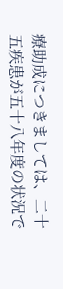療助成につきましては、二十五疾患が五十八年度の状況で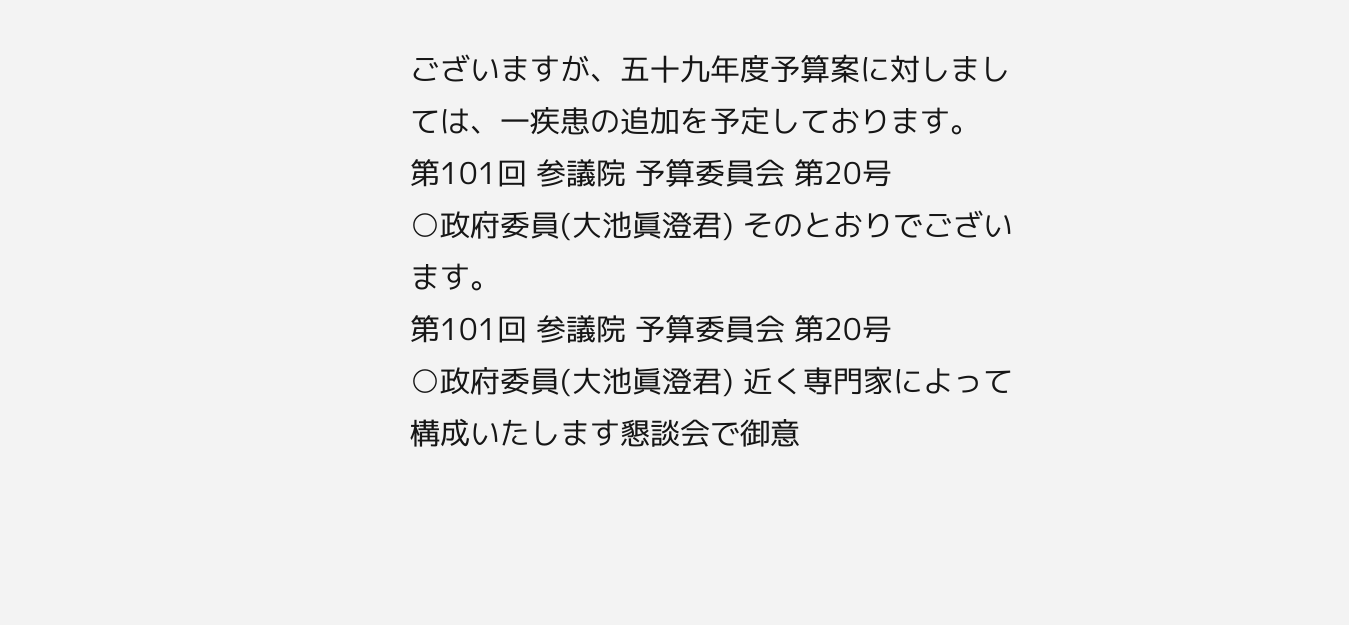ございますが、五十九年度予算案に対しましては、一疾患の追加を予定しております。
第101回 参議院 予算委員会 第20号
○政府委員(大池眞澄君) そのとおりでございます。
第101回 参議院 予算委員会 第20号
○政府委員(大池眞澄君) 近く専門家によって構成いたします懇談会で御意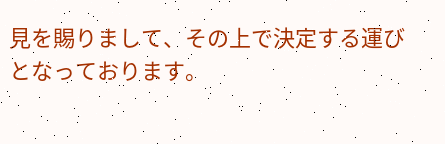見を賜りまして、その上で決定する運びとなっております。